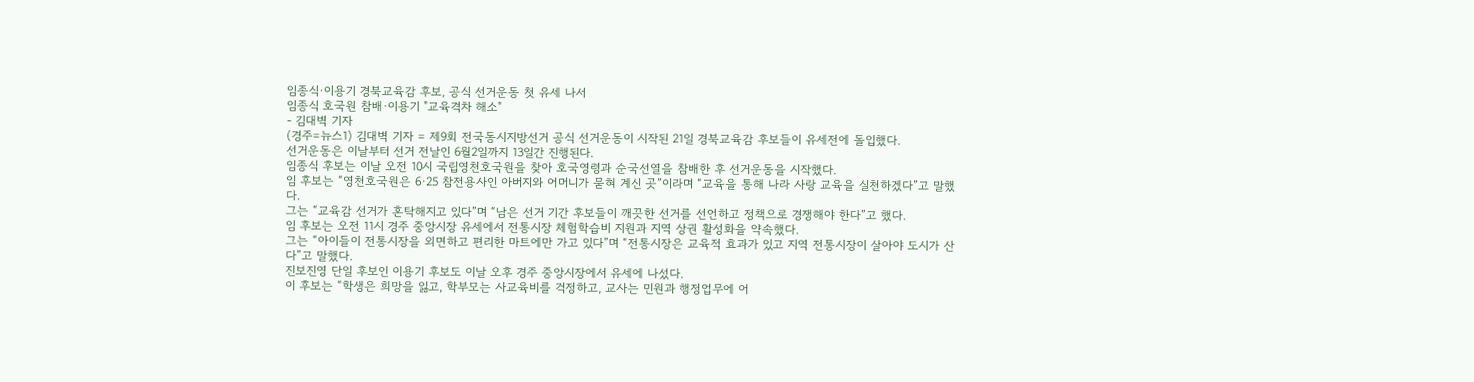임종식·이용기 경북교육감 후보, 공식 선거운동 첫 유세 나서
임종식 호국원 참배·이용기 "교육격차 해소"
- 김대벽 기자
(경주=뉴스1) 김대벽 기자 = 제9회 전국동시지방선거 공식 선거운동이 시작된 21일 경북교육감 후보들이 유세전에 돌입했다.
선거운동은 이날부터 선거 전날인 6월2일까지 13일간 진행된다.
임종식 후보는 이날 오전 10시 국립영천호국원을 찾아 호국영령과 순국선열을 참배한 후 선거운동을 시작했다.
임 후보는 “영천호국원은 6·25 참전용사인 아버지와 어머니가 묻혀 계신 곳”이라며 “교육을 통해 나라 사랑 교육을 실천하겠다”고 말했다.
그는 “교육감 선거가 혼탁해지고 있다”며 “남은 선거 기간 후보들이 깨끗한 선거를 선언하고 정책으로 경쟁해야 한다”고 했다.
임 후보는 오전 11시 경주 중앙시장 유세에서 전통시장 체험학습비 지원과 지역 상권 활성화을 약속했다.
그는 “아이들이 전통시장을 외면하고 편리한 마트에만 가고 있다”며 “전통시장은 교육적 효과가 있고 지역 전통시장이 살아야 도시가 산다”고 말했다.
진보진영 단일 후보인 이용기 후보도 이날 오후 경주 중앙시장에서 유세에 나섰다.
이 후보는 “학생은 희망을 잃고, 학부모는 사교육비를 걱정하고, 교사는 민원과 행정업무에 어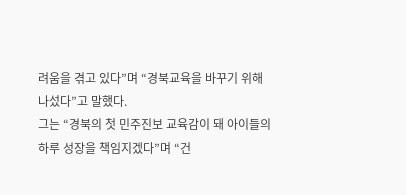려움을 겪고 있다”며 “경북교육을 바꾸기 위해 나섰다”고 말했다.
그는 “경북의 첫 민주진보 교육감이 돼 아이들의 하루 성장을 책임지겠다”며 “건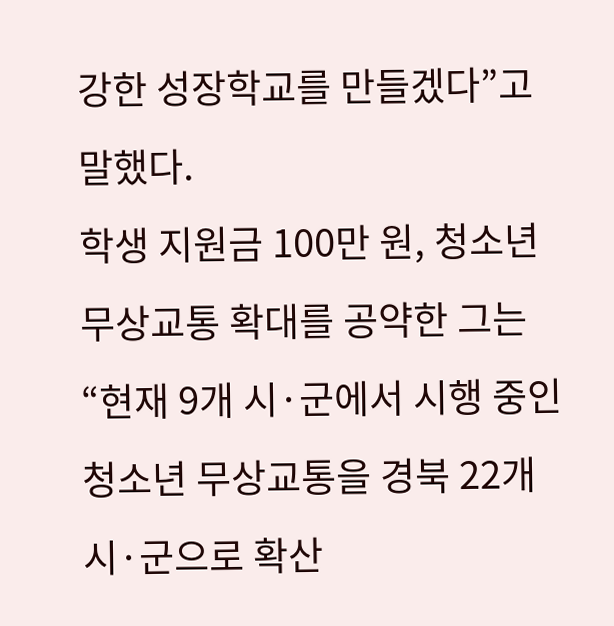강한 성장학교를 만들겠다”고 말했다.
학생 지원금 100만 원, 청소년 무상교통 확대를 공약한 그는 “현재 9개 시·군에서 시행 중인 청소년 무상교통을 경북 22개 시·군으로 확산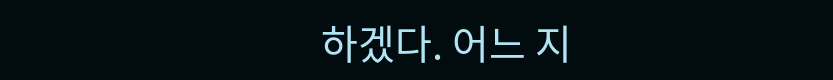하겠다. 어느 지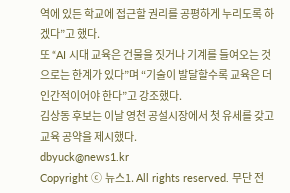역에 있든 학교에 접근할 권리를 공평하게 누리도록 하겠다”고 했다.
또 “AI 시대 교육은 건물을 짓거나 기계를 들여오는 것으로는 한계가 있다”며 “기술이 발달할수록 교육은 더 인간적이어야 한다”고 강조했다.
김상동 후보는 이날 영천 공설시장에서 첫 유세를 갖고 교육 공약을 제시했다.
dbyuck@news1.kr
Copyright ⓒ 뉴스1. All rights reserved. 무단 전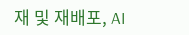재 및 재배포, AI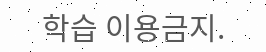학습 이용금지.